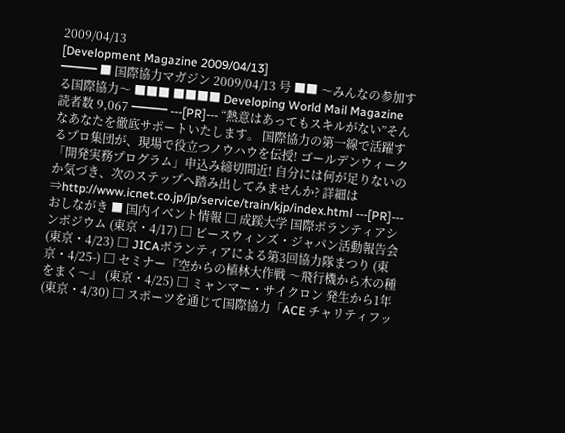2009/04/13
[Development Magazine 2009/04/13]
━━━ ■ 国際協力マガジン 2009/04/13 号 ■■ 〜みんなの参加する国際協力〜 ■■■ ■■■■ Developing World Mail Magazine 読者数 9,067 ━━━ ---[PR]--- “熱意はあってもスキルがない”そんなあなたを徹底サポートいたします。 国際協力の第一線で活躍するプロ集団が、現場で役立つノウハウを伝授! ゴールデンウィーク「開発実務プログラム」申込み締切間近! 自分には何が足りないのか気づき、次のステップへ踏み出してみませんか? 詳細は⇒http://www.icnet.co.jp/jp/service/train/kjp/index.html ---[PR]--- おしながき ■ 国内イベント情報 □ 成蹊大学 国際ボランティアシンポジウム (東京・4/17) □ ピースウィンズ・ジャパン活動報告会 (東京・4/23) □ JICAボランティアによる第3回協力隊まつり (東京・4/25-) □ セミナー『空からの植林大作戦 〜飛行機から木の種をまく〜』 (東京・4/25) □ ミャンマー・サイクロン 発生から1年 (東京・4/30) □ スポーツを通じて国際協力「ACE チャリティフッ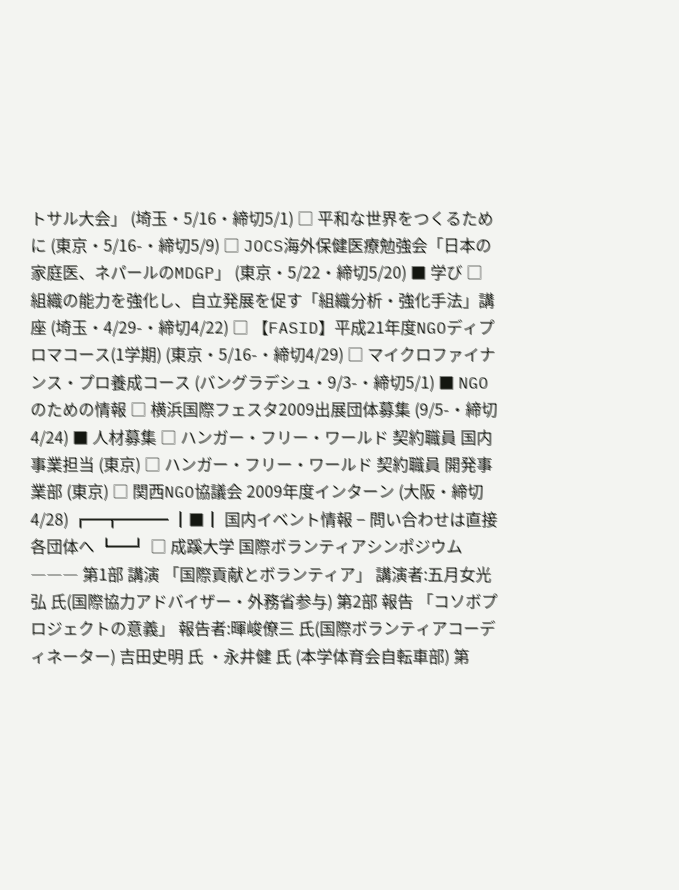トサル大会」 (埼玉・5/16・締切5/1) □ 平和な世界をつくるために (東京・5/16-・締切5/9) □ JOCS海外保健医療勉強会「日本の家庭医、ネパールのMDGP」 (東京・5/22・締切5/20) ■ 学び □ 組織の能力を強化し、自立発展を促す「組織分析・強化手法」講座 (埼玉・4/29-・締切4/22) □ 【FASID】平成21年度NGOディプロマコース(1学期) (東京・5/16-・締切4/29) □ マイクロファイナンス・プロ養成コース (バングラデシュ・9/3-・締切5/1) ■ NGOのための情報 □ 横浜国際フェスタ2009出展団体募集 (9/5-・締切4/24) ■ 人材募集 □ ハンガー・フリー・ワールド 契約職員 国内事業担当 (東京) □ ハンガー・フリー・ワールド 契約職員 開発事業部 (東京) □ 関西NGO協議会 2009年度インターン (大阪・締切4/28) ┏━┳━━━ ┃■┃ 国内イベント情報 − 問い合わせは直接各団体へ ┗━┛ □ 成蹊大学 国際ボランティアシンポジウム ――― 第1部 講演 「国際貢献とボランティア」 講演者:五月女光弘 氏(国際協力アドバイザー・外務省参与) 第2部 報告 「コソボプロジェクトの意義」 報告者:暉峻僚三 氏(国際ボランティアコーディネーター) 吉田史明 氏 ・永井健 氏 (本学体育会自転車部) 第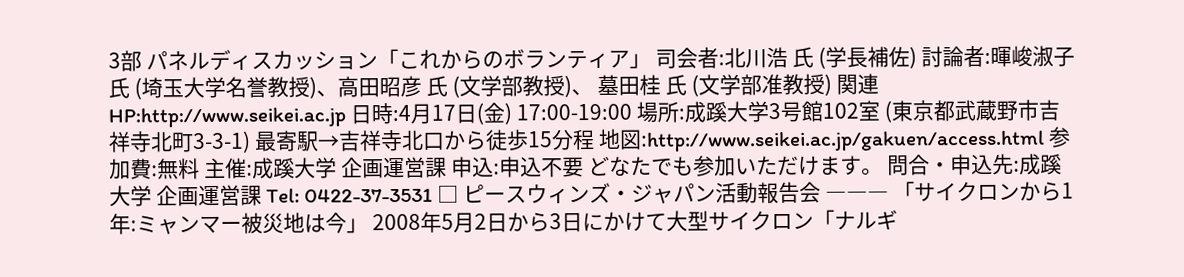3部 パネルディスカッション「これからのボランティア」 司会者:北川浩 氏 (学長補佐) 討論者:暉峻淑子 氏 (埼玉大学名誉教授)、高田昭彦 氏 (文学部教授)、 墓田桂 氏 (文学部准教授) 関連HP:http://www.seikei.ac.jp 日時:4月17日(金) 17:00-19:00 場所:成蹊大学3号館102室 (東京都武蔵野市吉祥寺北町3-3-1) 最寄駅→吉祥寺北口から徒歩15分程 地図:http://www.seikei.ac.jp/gakuen/access.html 参加費:無料 主催:成蹊大学 企画運営課 申込:申込不要 どなたでも参加いただけます。 問合・申込先:成蹊大学 企画運営課 Tel: 0422-37-3531 □ ピースウィンズ・ジャパン活動報告会 ――― 「サイクロンから1年:ミャンマー被災地は今」 2008年5月2日から3日にかけて大型サイクロン「ナルギ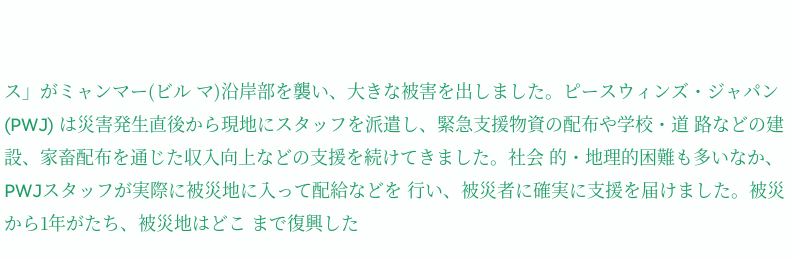ス」がミャンマー(ビル マ)沿岸部を襲い、大きな被害を出しました。ピースウィンズ・ジャパン(PWJ) は災害発生直後から現地にスタッフを派遣し、緊急支援物資の配布や学校・道 路などの建設、家畜配布を通じた収入向上などの支援を続けてきました。社会 的・地理的困難も多いなか、PWJスタッフが実際に被災地に入って配給などを 行い、被災者に確実に支援を届けました。被災から1年がたち、被災地はどこ まで復興した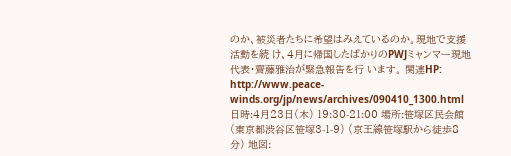のか、被災者たちに希望はみえているのか。現地で支援活動を続 け、4月に帰国したばかりのPWJミャンマー現地代表・齋藤雅治が緊急報告を行 います。 関連HP: http://www.peace-winds.org/jp/news/archives/090410_1300.html 日時:4月23日(木) 19:30-21:00 場所:笹塚区民会館 (東京都渋谷区笹塚3-1-9) (京王線笹塚駅から徒歩8分) 地図: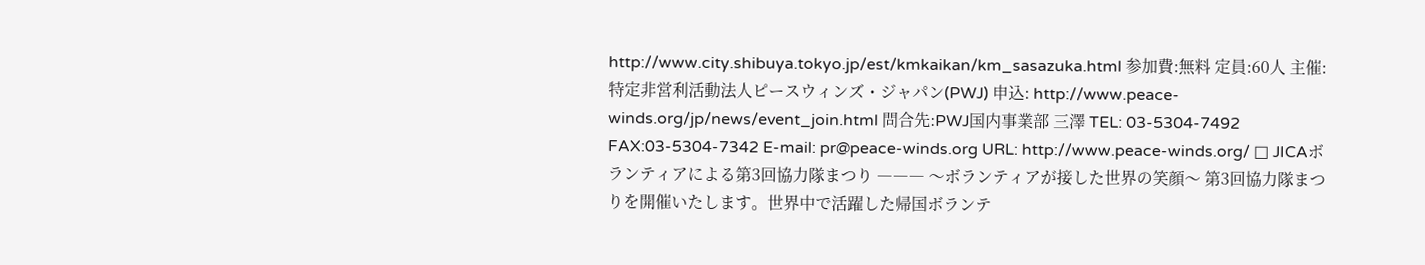http://www.city.shibuya.tokyo.jp/est/kmkaikan/km_sasazuka.html 参加費:無料 定員:60人 主催:特定非営利活動法人ピースウィンズ・ジャパン(PWJ) 申込: http://www.peace-winds.org/jp/news/event_join.html 問合先:PWJ国内事業部 三澤 TEL: 03-5304-7492 FAX:03-5304-7342 E-mail: pr@peace-winds.org URL: http://www.peace-winds.org/ □ JICAボランティアによる第3回協力隊まつり ――― 〜ボランティアが接した世界の笑顔〜 第3回協力隊まつりを開催いたします。世界中で活躍した帰国ボランテ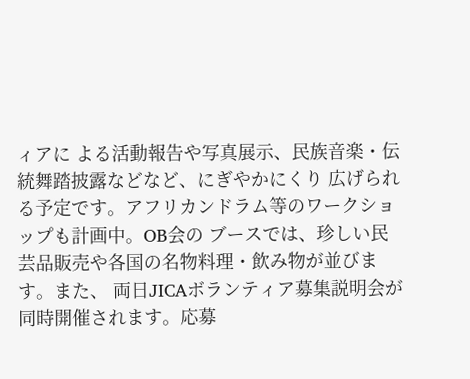ィアに よる活動報告や写真展示、民族音楽・伝統舞踏披露などなど、にぎやかにくり 広げられる予定です。アフリカンドラム等のワークショップも計画中。OB会の ブースでは、珍しい民芸品販売や各国の名物料理・飲み物が並びます。また、 両日JICAボランティア募集説明会が同時開催されます。応募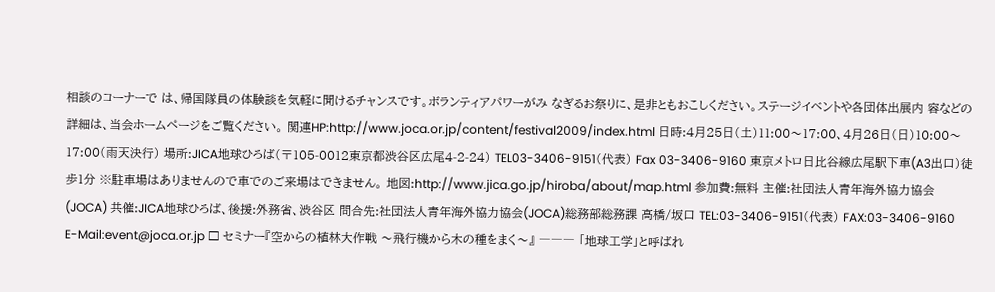相談のコーナーで は、帰国隊員の体験談を気軽に聞けるチャンスです。ボランティアパワーがみ なぎるお祭りに、是非ともおこしください。ステージイベントや各団体出展内 容などの詳細は、当会ホームページをご覧ください。 関連HP:http://www.joca.or.jp/content/festival2009/index.html 日時:4月25日(土)11:00〜17:00、4月26日(日)10:00〜17:00(雨天決行) 場所:JICA地球ひろば(〒105-0012東京都渋谷区広尾4-2-24) TEL03-3406-9151(代表) Fax 03-3406-9160 東京メトロ日比谷線広尾駅下車(A3出口)徒歩1分 ※駐車場はありませんので車でのご来場はできません。 地図:http://www.jica.go.jp/hiroba/about/map.html 参加費:無料 主催:社団法人青年海外協力協会(JOCA) 共催:JICA地球ひろば、後援:外務省、渋谷区 問合先:社団法人青年海外協力協会(JOCA)総務部総務課 高橋/坂口 TEL:03-3406-9151(代表) FAX:03-3406-9160 E-Mail:event@joca.or.jp □ セミナー『空からの植林大作戦 〜飛行機から木の種をまく〜』 ――― 「地球工学」と呼ばれ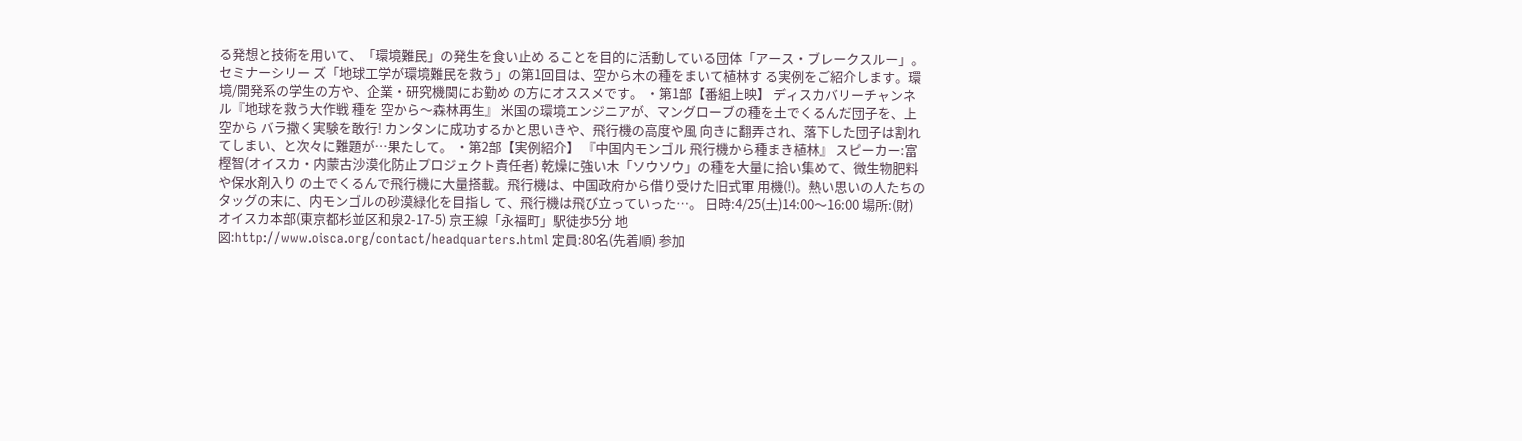る発想と技術を用いて、「環境難民」の発生を食い止め ることを目的に活動している団体「アース・ブレークスルー」。セミナーシリー ズ「地球工学が環境難民を救う」の第1回目は、空から木の種をまいて植林す る実例をご紹介します。環境/開発系の学生の方や、企業・研究機関にお勤め の方にオススメです。 ・第1部【番組上映】 ディスカバリーチャンネル『地球を救う大作戦 種を 空から〜森林再生』 米国の環境エンジニアが、マングローブの種を土でくるんだ団子を、上空から バラ撒く実験を敢行! カンタンに成功するかと思いきや、飛行機の高度や風 向きに翻弄され、落下した団子は割れてしまい、と次々に難題が…果たして。 ・第2部【実例紹介】 『中国内モンゴル 飛行機から種まき植林』 スピーカー:富樫智(オイスカ・内蒙古沙漠化防止プロジェクト責任者) 乾燥に強い木「ソウソウ」の種を大量に拾い集めて、微生物肥料や保水剤入り の土でくるんで飛行機に大量搭載。飛行機は、中国政府から借り受けた旧式軍 用機(!)。熱い思いの人たちのタッグの末に、内モンゴルの砂漠緑化を目指し て、飛行機は飛び立っていった…。 日時:4/25(土)14:00〜16:00 場所:(財)オイスカ本部(東京都杉並区和泉2-17-5) 京王線「永福町」駅徒歩5分 地図:http://www.oisca.org/contact/headquarters.html 定員:80名(先着順) 参加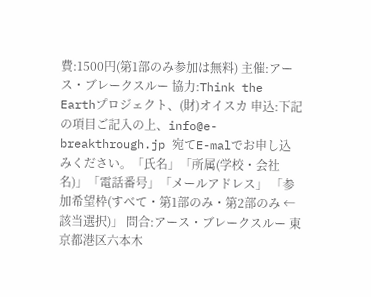費:1500円(第1部のみ参加は無料) 主催:アース・ブレークスルー 協力:Think the Earthプロジェクト、(財)オイスカ 申込:下記の項目ご記入の上、info@e-breakthrough.jp 宛てE-malでお申し込 みください。「氏名」「所属(学校・会社名)」「電話番号」「メールアドレス」 「参加希望枠(すべて・第1部のみ・第2部のみ ←該当選択)」 問合:アース・ブレークスルー 東京都港区六本木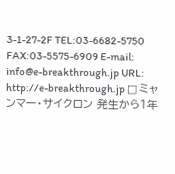3-1-27-2F TEL:03-6682-5750 FAX:03-5575-6909 E-mail: info@e-breakthrough.jp URL: http://e-breakthrough.jp □ ミャンマー・サイクロン 発生から1年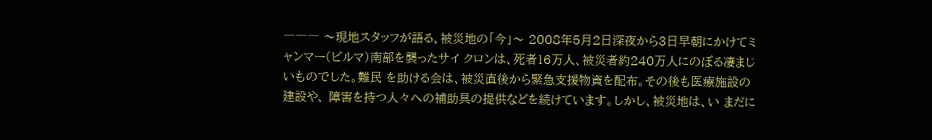――― 〜現地スタッフが語る、被災地の「今」〜 2008年5月2日深夜から3日早朝にかけてミャンマー(ビルマ)南部を襲ったサイ クロンは、死者16万人、被災者約240万人にのぼる凄まじいものでした。難民 を助ける会は、被災直後から緊急支援物資を配布。その後も医療施設の建設や、 障害を持つ人々への補助具の提供などを続けています。しかし、被災地は、い まだに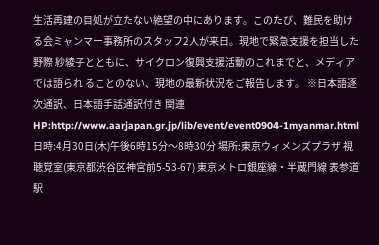生活再建の目処が立たない絶望の中にあります。このたび、難民を助け る会ミャンマー事務所のスタッフ2人が来日。現地で緊急支援を担当した野際 紗綾子とともに、サイクロン復興支援活動のこれまでと、メディアでは語られ ることのない、現地の最新状況をご報告します。 ※日本語逐次通訳、日本語手話通訳付き 関連HP:http://www.aarjapan.gr.jp/lib/event/event0904-1myanmar.html 日時:4月30日(木)午後6時15分〜8時30分 場所:東京ウィメンズプラザ 視聴覚室(東京都渋谷区神宮前5-53-67) 東京メトロ銀座線・半蔵門線 表参道駅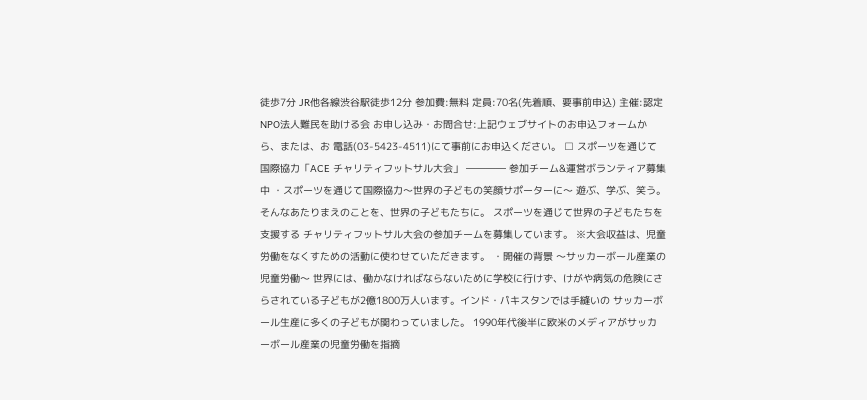徒歩7分 JR他各線渋谷駅徒歩12分 参加費:無料 定員:70名(先着順、要事前申込) 主催:認定NPO法人難民を助ける会 お申し込み・お問合せ:上記ウェブサイトのお申込フォームから、または、お 電話(03-5423-4511)にて事前にお申込ください。 □ スポーツを通じて国際協力「ACE チャリティフットサル大会」 ―――― 参加チーム&運営ボランティア募集中 ・スポーツを通じて国際協力〜世界の子どもの笑顔サポーターに〜 遊ぶ、学ぶ、笑う。そんなあたりまえのことを、世界の子どもたちに。 スポーツを通じて世界の子どもたちを支援する チャリティフットサル大会の参加チームを募集しています。 ※大会収益は、児童労働をなくすための活動に使わせていただきます。 ・開催の背景 〜サッカーボール産業の児童労働〜 世界には、働かなければならないために学校に行けず、けがや病気の危険にさ らされている子どもが2億1800万人います。インド・パキスタンでは手縫いの サッカーボール生産に多くの子どもが関わっていました。 1990年代後半に欧米のメディアがサッカーボール産業の児童労働を指摘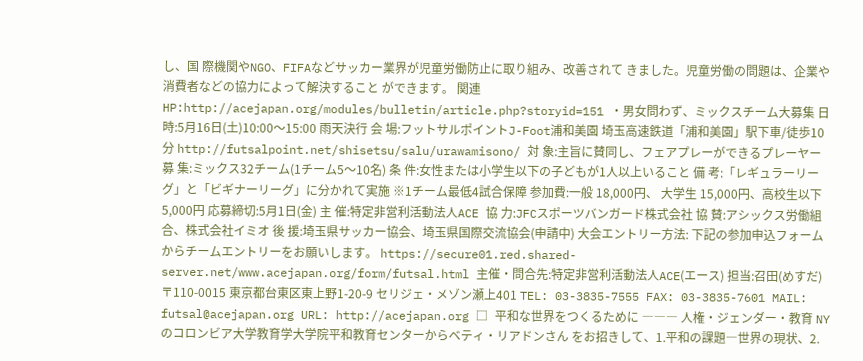し、国 際機関やNGO、FIFAなどサッカー業界が児童労働防止に取り組み、改善されて きました。児童労働の問題は、企業や消費者などの協力によって解決すること ができます。 関連HP:http://acejapan.org/modules/bulletin/article.php?storyid=151 ・男女問わず、ミックスチーム大募集 日 時:5月16日(土)10:00〜15:00 雨天決行 会 場:フットサルポイントJ-Foot浦和美園 埼玉高速鉄道「浦和美園」駅下車/徒歩10分 http://futsalpoint.net/shisetsu/salu/urawamisono/ 対 象:主旨に賛同し、フェアプレーができるプレーヤー 募 集:ミックス32チーム(1チーム5〜10名) 条 件:女性または小学生以下の子どもが1人以上いること 備 考:「レギュラーリーグ」と「ビギナーリーグ」に分かれて実施 ※1チーム最低4試合保障 参加費:一般 18,000円、 大学生 15,000円、高校生以下 5,000円 応募締切:5月1日(金) 主 催:特定非営利活動法人ACE 協 力:JFCスポーツバンガード株式会社 協 賛:アシックス労働組合、株式会社イミオ 後 援:埼玉県サッカー協会、埼玉県国際交流協会(申請中) 大会エントリー方法: 下記の参加申込フォームからチームエントリーをお願いします。 https://secure01.red.shared-server.net/www.acejapan.org/form/futsal.html 主催・問合先:特定非営利活動法人ACE(エース) 担当:召田(めすだ) 〒110-0015 東京都台東区東上野1-20-9 セリジェ・メゾン瀬上401 TEL: 03-3835-7555 FAX: 03-3835-7601 MAIL: futsal@acejapan.org URL: http://acejapan.org □ 平和な世界をつくるために ――― 人権・ジェンダー・教育 NYのコロンビア大学教育学大学院平和教育センターからベティ・リアドンさん をお招きして、1.平和の課題―世界の現状、2.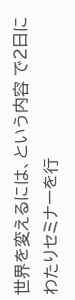世界を変えるには、という内容 で2日にわたりセミナーを行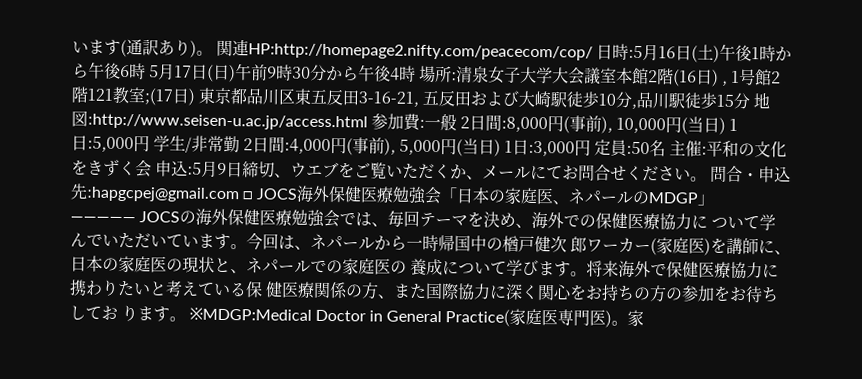います(通訳あり)。 関連HP:http://homepage2.nifty.com/peacecom/cop/ 日時:5月16日(土)午後1時から午後6時 5月17日(日)午前9時30分から午後4時 場所:清泉女子大学大会議室本館2階(16日) , 1号館2階121教室;(17日) 東京都品川区東五反田3-16-21, 五反田および大崎駅徒歩10分,品川駅徒歩15分 地図:http://www.seisen-u.ac.jp/access.html 参加費:一般 2日間:8,000円(事前), 10,000円(当日) 1日:5,000円 学生/非常勤 2日間:4,000円(事前), 5,000円(当日) 1日:3,000円 定員:50名 主催:平和の文化をきずく会 申込:5月9日締切、ウエブをご覧いただくか、メールにてお問合せください。 問合・申込先:hapgcpej@gmail.com □ JOCS海外保健医療勉強会「日本の家庭医、ネパールのMDGP」 ――――― JOCSの海外保健医療勉強会では、毎回テーマを決め、海外での保健医療協力に ついて学んでいただいています。今回は、ネパールから一時帰国中の楢戸健次 郎ワーカー(家庭医)を講師に、日本の家庭医の現状と、ネパールでの家庭医の 養成について学びます。将来海外で保健医療協力に携わりたいと考えている保 健医療関係の方、また国際協力に深く関心をお持ちの方の参加をお待ちしてお ります。 ※MDGP:Medical Doctor in General Practice(家庭医専門医)。家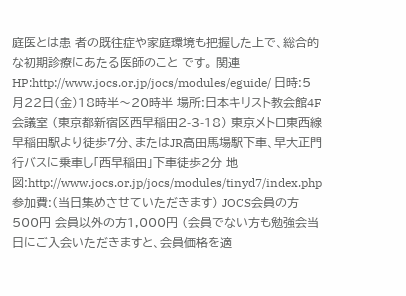庭医とは患 者の既往症や家庭環境も把握した上で、総合的な初期診療にあたる医師のこと です。 関連HP:http://www.jocs.or.jp/jocs/modules/eguide/ 日時:5月22日(金)18時半〜20時半 場所:日本キリスト教会館4F会議室 (東京都新宿区西早稲田2-3-18) 東京メトロ東西線早稲田駅より徒歩7分、またはJR高田馬場駅下車、早大正門 行バスに乗車し「西早稲田」下車徒歩2分 地図:http://www.jocs.or.jp/jocs/modules/tinyd7/index.php 参加費:(当日集めさせていただきます) JOCS会員の方 500円 会員以外の方1,000円 (会員でない方も勉強会当日にご入会いただきますと、会員価格を適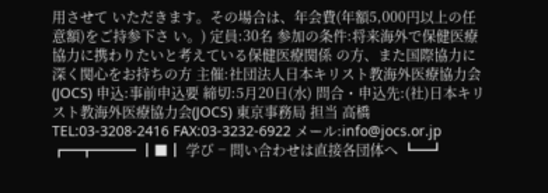用させて いただきます。その場合は、年会費(年額5,000円以上の任意額)をご持参下さ い。) 定員:30名 参加の条件:将来海外で保健医療協力に携わりたいと考えている保健医療関係 の方、また国際協力に深く関心をお持ちの方 主催:社団法人日本キリスト教海外医療協力会(JOCS) 申込:事前申込要 締切:5月20日(水) 問合・申込先:(社)日本キリスト教海外医療協力会(JOCS) 東京事務局 担当 高橋 TEL:03-3208-2416 FAX:03-3232-6922 メール:info@jocs.or.jp ┏━┳━━━ ┃■┃ 学び − 問い合わせは直接各団体へ ┗━┛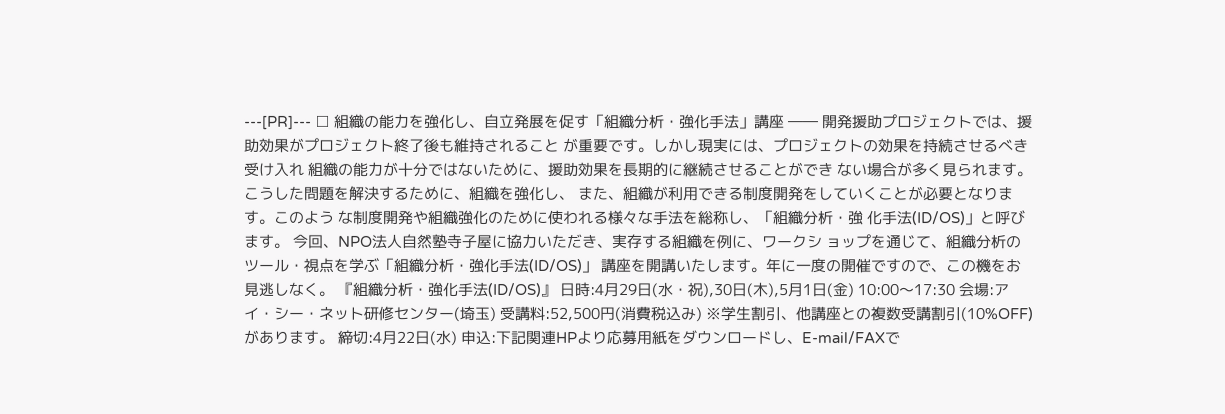---[PR]--- □ 組織の能力を強化し、自立発展を促す「組織分析・強化手法」講座 ―― 開発援助プロジェクトでは、援助効果がプロジェクト終了後も維持されること が重要です。しかし現実には、プロジェクトの効果を持続させるべき受け入れ 組織の能力が十分ではないために、援助効果を長期的に継続させることができ ない場合が多く見られます。こうした問題を解決するために、組織を強化し、 また、組織が利用できる制度開発をしていくことが必要となります。このよう な制度開発や組織強化のために使われる様々な手法を総称し、「組織分析・強 化手法(ID/OS)」と呼びます。 今回、NPO法人自然塾寺子屋に協力いただき、実存する組織を例に、ワークシ ョップを通じて、組織分析のツール・視点を学ぶ「組織分析・強化手法(ID/OS)」 講座を開講いたします。年に一度の開催ですので、この機をお見逃しなく。 『組織分析・強化手法(ID/OS)』 日時:4月29日(水・祝),30日(木),5月1日(金) 10:00〜17:30 会場:アイ・シー・ネット研修センター(埼玉) 受講料:52,500円(消費税込み) ※学生割引、他講座との複数受講割引(10%OFF)があります。 締切:4月22日(水) 申込:下記関連HPより応募用紙をダウンロードし、E-mail/FAXで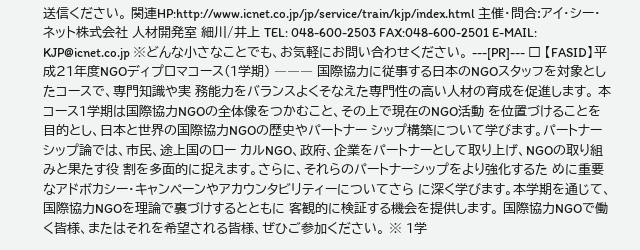送信ください。 関連HP:http://www.icnet.co.jp/jp/service/train/kjp/index.html 主催・問合:アイ・シー・ネット株式会社 人材開発室 細川/井上 TEL: 048-600-2503 FAX:048-600-2501 E-MAIL: KJP@icnet.co.jp ※どんな小さなことでも、お気軽にお問い合わせください。 ---[PR]--- □ 【FASID】平成21年度NGOディプロマコース(1学期) ――― 国際協力に従事する日本のNGOスタッフを対象としたコースで、専門知識や実 務能力をバランスよくそなえた専門性の高い人材の育成を促進します。 本コース1学期は国際協力NGOの全体像をつかむこと、その上で現在のNGO活動 を位置づけることを目的とし、日本と世界の国際協力NGOの歴史やパートナー シップ構築について学びます。パートナーシップ論では、市民、途上国のロー カルNGO、政府、企業をパートナーとして取り上げ、NGOの取り組みと果たす役 割を多面的に捉えます。さらに、それらのパートナーシップをより強化するた めに重要なアドボカシー・キャンペーンやアカウンタビリティーについてさら に深く学びます。本学期を通じて、国際協力NGOを理論で裏づけするとともに 客観的に検証する機会を提供します。 国際協力NGOで働く皆様、またはそれを希望される皆様、ぜひご参加ください。 ※ 1学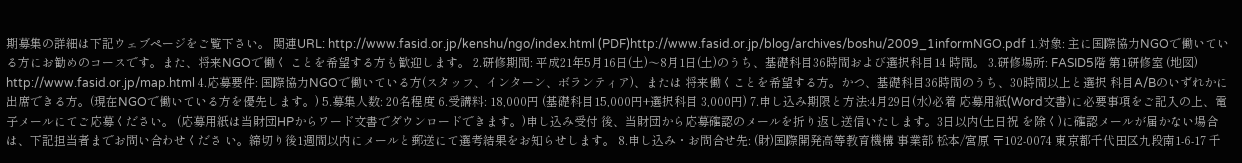期募集の詳細は下記ウェブページをご覧下さい。 関連URL: http://www.fasid.or.jp/kenshu/ngo/index.html (PDF)http://www.fasid.or.jp/blog/archives/boshu/2009_1informNGO.pdf 1.対象: 主に国際協力NGOで働いている方にお勧めのコースです。また、将来NGOで働く ことを希望する方も歓迎します。 2.研修期間: 平成21年5月16日(土)〜8月1日(土)のうち、基礎科目36時間および選択科目14 時間。 3.研修場所: FASID5階 第1研修室 (地図) http://www.fasid.or.jp/map.html 4.応募要件: 国際協力NGOで働いている方(スタッフ、インターン、ボランティア)、または 将来働くことを希望する方。かつ、基礎科目36時間のうち、30時間以上と選択 科目A/Bのいずれかに出席できる方。(現在NGOで働いている方を優先します。) 5.募集人数: 20名程度 6.受講料: 18,000円 (基礎科目15,000円+選択科目 3,000円) 7.申し込み期限と方法:4月29日(水)必着 応募用紙(Word文書)に必要事項をご記入の上、電子メールにてご応募ください。 (応募用紙は当財団HPからワード文書でダウンロードできます。)申し込み受付 後、当財団から応募確認のメールを折り返し送信いたします。3日以内(土日祝 を除く)に確認メールが届かない場合は、下記担当者までお問い合わせくださ い。締切り後1週間以内にメールと郵送にて選考結果をお知らせします。 8.申し込み・お問合せ先: (財)国際開発高等教育機構 事業部 松本/宮原 〒102-0074 東京都千代田区九段南1-6-17 千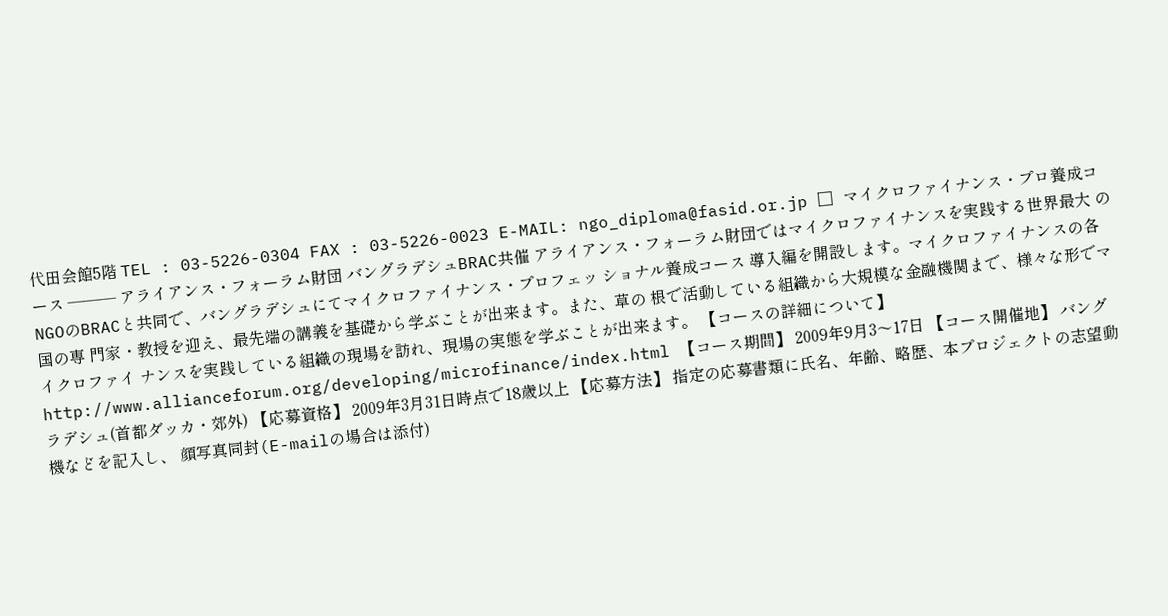代田会館5階 TEL : 03-5226-0304 FAX : 03-5226-0023 E-MAIL: ngo_diploma@fasid.or.jp □ マイクロファイナンス・プロ養成コース ――― アライアンス・フォーラム財団 バングラデシュBRAC共催 アライアンス・フォーラム財団ではマイクロファイナンスを実践する世界最大 のNGOのBRACと共同で、バングラデシュにてマイクロファイナンス・プロフェッ ショナル養成コース 導入編を開設します。マイクロファイナンスの各国の専 門家・教授を迎え、最先端の講義を基礎から学ぶことが出来ます。また、草の 根で活動している組織から大規模な金融機関まで、様々な形でマイクロファイ ナンスを実践している組織の現場を訪れ、現場の実態を学ぶことが出来ます。 【コースの詳細について】 http://www.allianceforum.org/developing/microfinance/index.html 【コース期間】 2009年9月3〜17日 【コース開催地】 バングラデシュ(首都ダッカ・郊外) 【応募資格】 2009年3月31日時点で18歳以上 【応募方法】 指定の応募書類に氏名、年齢、略歴、本プロジェクトの志望動機などを記入し、 顔写真同封(E-mailの場合は添付)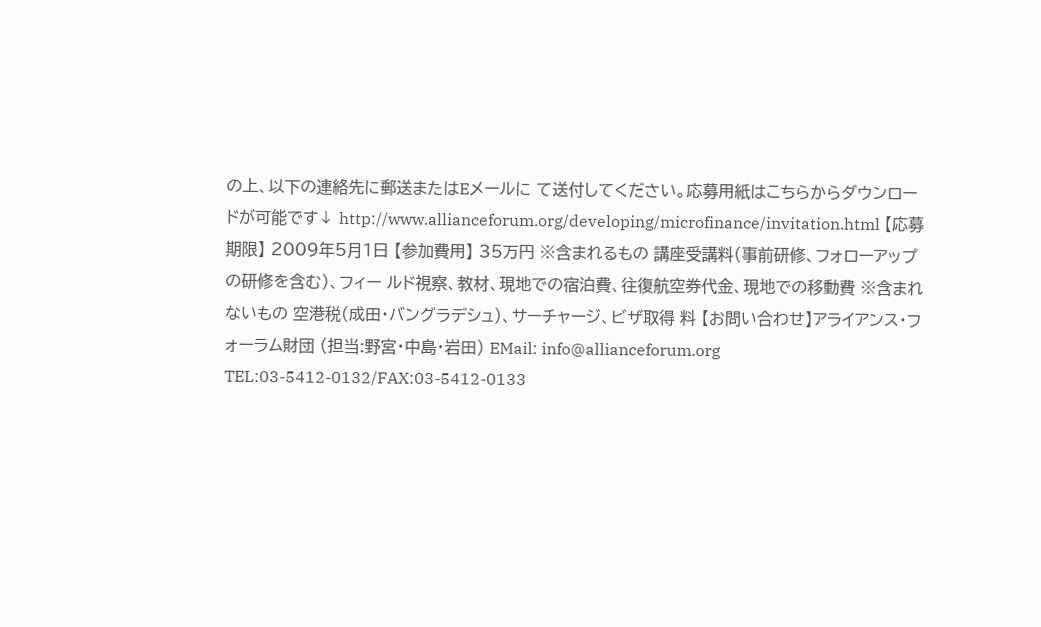の上、以下の連絡先に郵送またはEメールに て送付してください。応募用紙はこちらからダウンロードが可能です↓ http://www.allianceforum.org/developing/microfinance/invitation.html 【応募期限】 2009年5月1日 【参加費用】 35万円 ※含まれるもの 講座受講料(事前研修、フォローアップの研修を含む)、フィー ルド視察、教材、現地での宿泊費、往復航空券代金、現地での移動費 ※含まれないもの 空港税(成田・バングラデシュ)、サーチャージ、ビザ取得 料 【お問い合わせ】アライアンス・フォーラム財団 (担当:野宮・中島・岩田) EMail: info@allianceforum.org TEL:03-5412-0132/FAX:03-5412-0133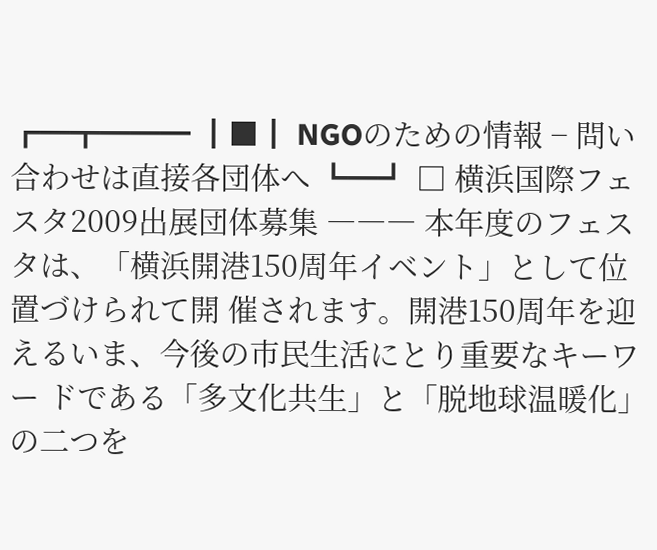┏━┳━━━ ┃■┃ NGOのための情報 − 問い合わせは直接各団体へ ┗━┛ □ 横浜国際フェスタ2009出展団体募集 ――― 本年度のフェスタは、「横浜開港150周年イベント」として位置づけられて開 催されます。開港150周年を迎えるいま、今後の市民生活にとり重要なキーワー ドである「多文化共生」と「脱地球温暖化」の二つを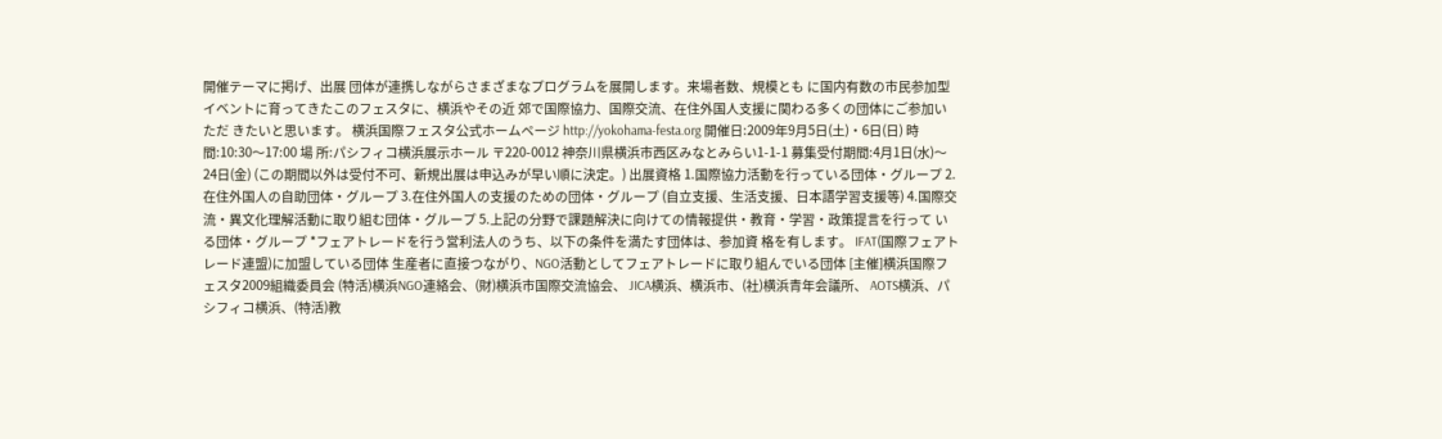開催テーマに掲げ、出展 団体が連携しながらさまざまなプログラムを展開します。来場者数、規模とも に国内有数の市民参加型イベントに育ってきたこのフェスタに、横浜やその近 郊で国際協力、国際交流、在住外国人支援に関わる多くの団体にご参加いただ きたいと思います。 横浜国際フェスタ公式ホームページ http://yokohama-festa.org 開催日:2009年9月5日(土)・6日(日) 時 間:10:30〜17:00 場 所:パシフィコ横浜展示ホール 〒220-0012 神奈川県横浜市西区みなとみらい1-1-1 募集受付期間:4月1日(水)〜24日(金) (この期間以外は受付不可、新規出展は申込みが早い順に決定。) 出展資格 1.国際協力活動を行っている団体・グループ 2.在住外国人の自助団体・グループ 3.在住外国人の支援のための団体・グループ (自立支援、生活支援、日本語学習支援等) 4.国際交流・異文化理解活動に取り組む団体・グループ 5.上記の分野で課題解決に向けての情報提供・教育・学習・政策提言を行って いる団体・グループ *フェアトレードを行う営利法人のうち、以下の条件を満たす団体は、参加資 格を有します。 IFAT(国際フェアトレード連盟)に加盟している団体 生産者に直接つながり、NGO活動としてフェアトレードに取り組んでいる団体 [主催]横浜国際フェスタ2009組織委員会 (特活)横浜NGO連絡会、(財)横浜市国際交流協会、 JICA横浜、横浜市、(社)横浜青年会議所、 AOTS横浜、パシフィコ横浜、(特活)教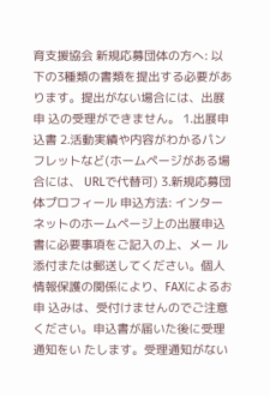育支援協会 新規応募団体の方へ: 以下の3種類の書類を提出する必要があります。提出がない場合には、出展申 込の受理ができません。 1.出展申込書 2.活動実績や内容がわかるパンフレットなど(ホームページがある場合には、 URLで代替可) 3.新規応募団体プロフィール 申込方法: インターネットのホームページ上の出展申込書に必要事項をご記入の上、メー ル添付または郵送してください。個人情報保護の関係により、FAXによるお申 込みは、受付けませんのでご注意ください。申込書が届いた後に受理通知をい たします。受理通知がない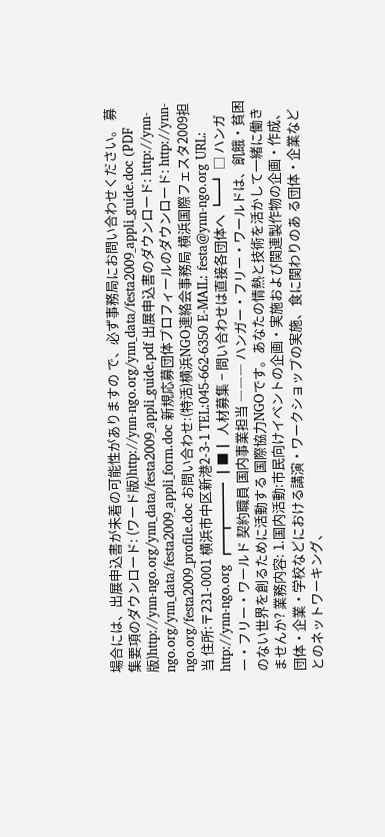場合には、出展申込書が未着の可能性がありますの で、必ず事務局にお問い合わせください。 募集要項のダウンロード: (ワード版)http://ynn-ngo.org/ynn_data/festa2009_appli_guide.doc (PDF版)http://ynn-ngo.org/ynn_data/festa2009_appli_guide.pdf 出展申込書のダウンロード: http://ynn-ngo.org/ynn_data/festa2009_appli_form.doc 新規応募団体プロフィールのダウンロード: http://ynn-ngo.org/festa2009_profile.doc お問い合わせ:(特活)横浜NGO連絡会事務局 横浜国際フェスタ2009担当 住所:〒231-0001 横浜市中区新港2-3-1 TEL:045-662-6350 E-MAIL: festa@ynn-ngo.org URL: http://ynn-ngo.org ┏━┳━━━ ┃■┃ 人材募集 − 問い合わせは直接各団体へ ┗━┛ □ ハンガー・フリー・ワールド 契約職員 国内事業担当 ――― ハンガー・フリー・ワールドは、飢餓・貧困のない世界を創るために活動する 国際協力NGOです。あなたの情熱と技術を活かして一緒に働きませんか? 業務内容: 1.国内活動:市民向けイベントの企画・実施および関連製作物の企画・作成、 団体・企業・学校などにおける講演・ワークショップの実施、食に関わりのあ る団体・企業などとのネットワーキング、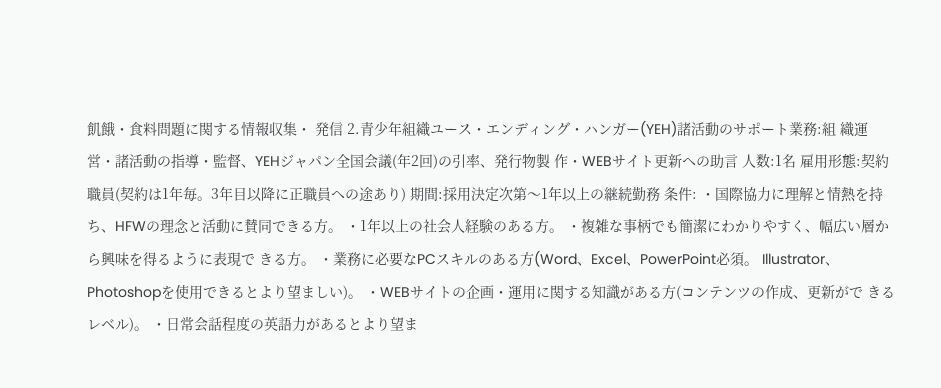飢餓・食料問題に関する情報収集・ 発信 2.青少年組織ユース・エンディング・ハンガー(YEH)諸活動のサポート業務:組 織運営・諸活動の指導・監督、YEHジャパン全国会議(年2回)の引率、発行物製 作・WEBサイト更新への助言 人数:1名 雇用形態:契約職員(契約は1年毎。3年目以降に正職員への途あり) 期間:採用決定次第〜1年以上の継続勤務 条件: ・国際協力に理解と情熱を持ち、HFWの理念と活動に賛同できる方。 ・1年以上の社会人経験のある方。 ・複雑な事柄でも簡潔にわかりやすく、幅広い層から興味を得るように表現で きる方。 ・業務に必要なPCスキルのある方(Word、Excel、PowerPoint必須。 Illustrator、Photoshopを使用できるとより望ましい)。 ・WEBサイトの企画・運用に関する知識がある方(コンテンツの作成、更新がで きるレベル)。 ・日常会話程度の英語力があるとより望ま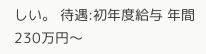しい。 待遇:初年度給与 年間230万円〜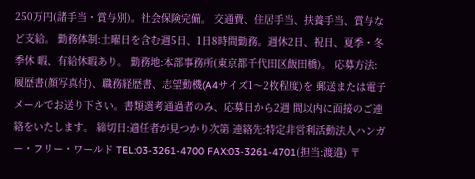250万円(諸手当・賞与別)。社会保険完備。 交通費、住居手当、扶養手当、賞与など支給。 勤務体制:土曜日を含む週5日、1日8時間勤務。週休2日、祝日、夏季・冬季休 暇、有給休暇あり。 勤務地:本部事務所(東京都千代田区飯田橋)。 応募方法:履歴書(顔写真付)、職務経歴書、志望動機(A4サイズ1〜2枚程度)を 郵送または電子メールでお送り下さい。書類選考通過者のみ、応募日から2週 間以内に面接のご連絡をいたします。 締切日:適任者が見つかり次第 連絡先:特定非営利活動法人ハンガー・フリー・ワールド TEL:03-3261-4700 FAX:03-3261-4701(担当:渡邉) 〒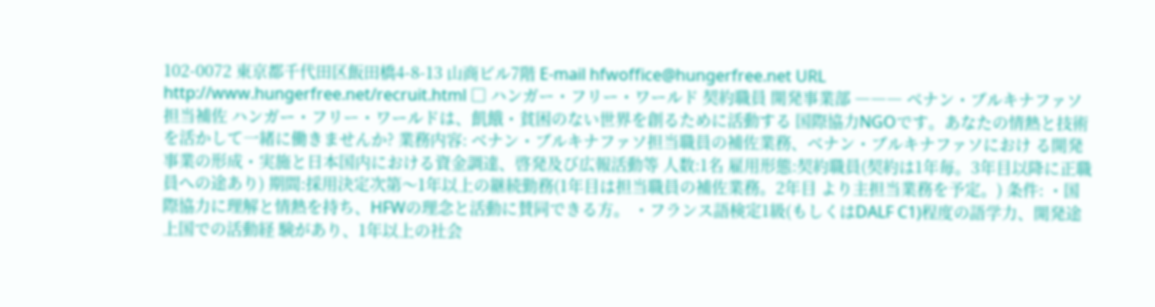102-0072 東京都千代田区飯田橋4-8-13 山商ビル7階 E-mail hfwoffice@hungerfree.net URL http://www.hungerfree.net/recruit.html □ ハンガー・フリー・ワールド 契約職員 開発事業部 ――― ベナン・ブルキナファソ担当補佐 ハンガー・フリー・ワールドは、飢餓・貧困のない世界を創るために活動する 国際協力NGOです。あなたの情熱と技術を活かして一緒に働きませんか? 業務内容: ベナン・ブルキナファソ担当職員の補佐業務、ベナン・ブルキナファソにおけ る開発事業の形成・実施と日本国内における資金調達、啓発及び広報活動等 人数:1名 雇用形態:契約職員(契約は1年毎。3年目以降に正職員への途あり) 期間:採用決定次第〜1年以上の継続勤務(1年目は担当職員の補佐業務。2年目 より主担当業務を予定。) 条件: ・国際協力に理解と情熱を持ち、HFWの理念と活動に賛同できる方。 ・フランス語検定1級(もしくはDALF C1)程度の語学力、開発途上国での活動経 験があり、1年以上の社会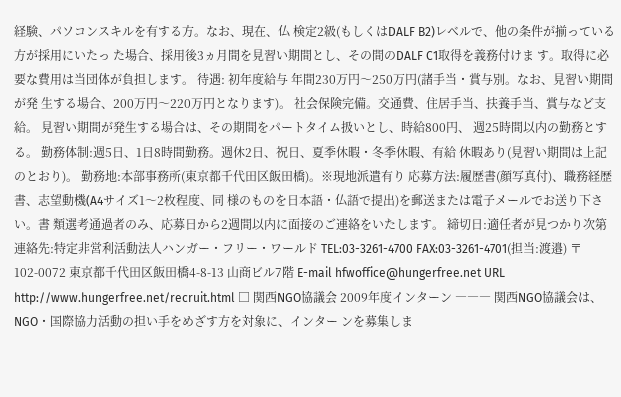経験、パソコンスキルを有する方。なお、現在、仏 検定2級(もしくはDALF B2)レベルで、他の条件が揃っている方が採用にいたっ た場合、採用後3ヵ月間を見習い期間とし、その間のDALF C1取得を義務付けま す。取得に必要な費用は当団体が負担します。 待遇: 初年度給与 年間230万円〜250万円(諸手当・賞与別。なお、見習い期間が発 生する場合、200万円〜220万円となります)。 社会保険完備。交通費、住居手当、扶養手当、賞与など支給。 見習い期間が発生する場合は、その期間をパートタイム扱いとし、時給800円、 週25時間以内の勤務とする。 勤務体制:週5日、1日8時間勤務。週休2日、祝日、夏季休暇・冬季休暇、有給 休暇あり(見習い期間は上記のとおり)。 勤務地:本部事務所(東京都千代田区飯田橋)。※現地派遣有り 応募方法:履歴書(顔写真付)、職務経歴書、志望動機(A4サイズ1〜2枚程度、同 様のものを日本語・仏語で提出)を郵送または電子メールでお送り下さい。書 類選考通過者のみ、応募日から2週間以内に面接のご連絡をいたします。 締切日:適任者が見つかり次第 連絡先:特定非営利活動法人ハンガー・フリー・ワールド TEL:03-3261-4700 FAX:03-3261-4701(担当:渡邉) 〒102-0072 東京都千代田区飯田橋4-8-13 山商ビル7階 E-mail hfwoffice@hungerfree.net URL http://www.hungerfree.net/recruit.html □ 関西NGO協議会 2009年度インターン ――― 関西NGO協議会は、NGO・国際協力活動の担い手をめざす方を対象に、インター ンを募集しま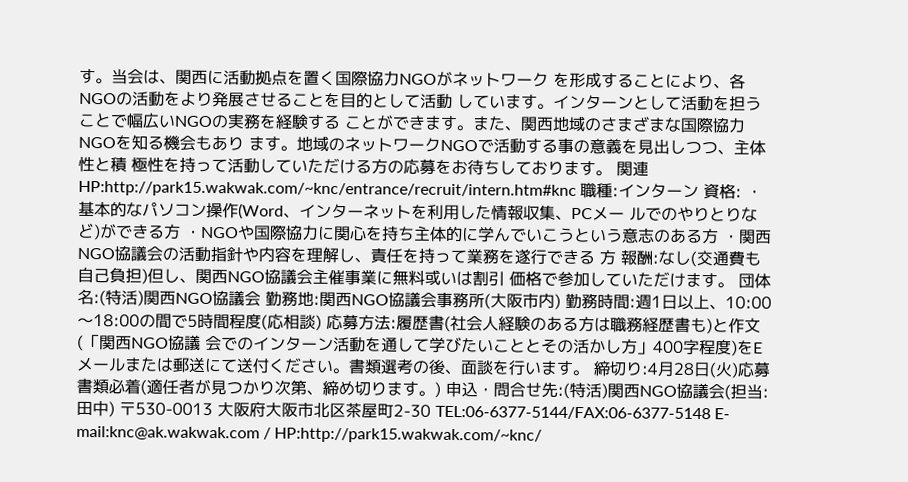す。当会は、関西に活動拠点を置く国際協力NGOがネットワーク を形成することにより、各NGOの活動をより発展させることを目的として活動 しています。インターンとして活動を担うことで幅広いNGOの実務を経験する ことができます。また、関西地域のさまざまな国際協力NGOを知る機会もあり ます。地域のネットワークNGOで活動する事の意義を見出しつつ、主体性と積 極性を持って活動していただける方の応募をお待ちしております。 関連HP:http://park15.wakwak.com/~knc/entrance/recruit/intern.htm#knc 職種:インターン 資格: ・基本的なパソコン操作(Word、インターネットを利用した情報収集、PCメー ルでのやりとりなど)ができる方 ・NGOや国際協力に関心を持ち主体的に学んでいこうという意志のある方 ・関西NGO協議会の活動指針や内容を理解し、責任を持って業務を遂行できる 方 報酬:なし(交通費も自己負担)但し、関西NGO協議会主催事業に無料或いは割引 価格で参加していただけます。 団体名:(特活)関西NGO協議会 勤務地:関西NGO協議会事務所(大阪市内) 勤務時間:週1日以上、10:00〜18:00の間で5時間程度(応相談) 応募方法:履歴書(社会人経験のある方は職務経歴書も)と作文(「関西NGO協議 会でのインターン活動を通して学びたいこととその活かし方」400字程度)をE メールまたは郵送にて送付ください。書類選考の後、面談を行います。 締切り:4月28日(火)応募書類必着(適任者が見つかり次第、締め切ります。) 申込・問合せ先:(特活)関西NGO協議会(担当:田中) 〒530-0013 大阪府大阪市北区茶屋町2-30 TEL:06-6377-5144/FAX:06-6377-5148 E-mail:knc@ak.wakwak.com / HP:http://park15.wakwak.com/~knc/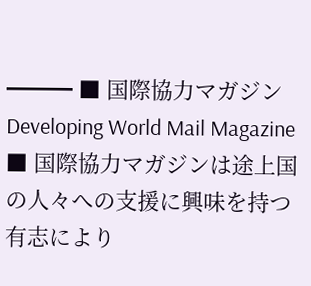━━━ ■ 国際協力マガジン Developing World Mail Magazine ■ 国際協力マガジンは途上国の人々への支援に興味を持つ有志により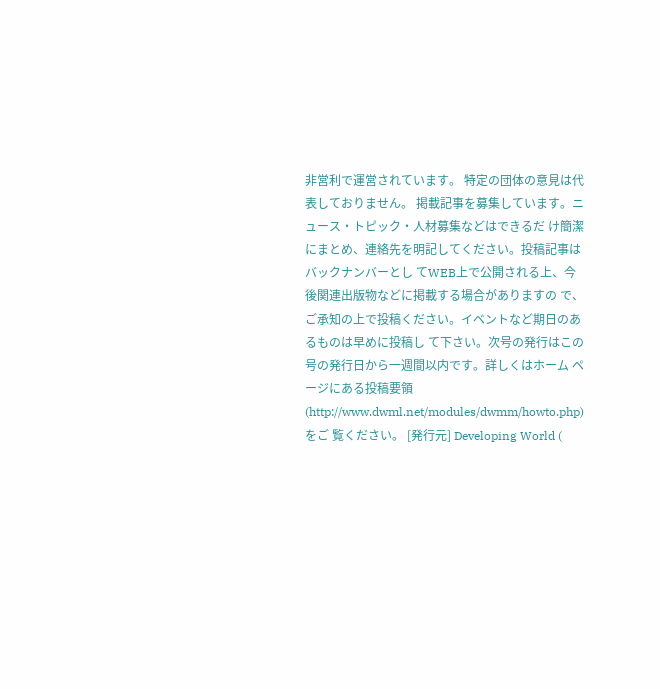非営利で運営されています。 特定の団体の意見は代表しておりません。 掲載記事を募集しています。ニュース・トピック・人材募集などはできるだ け簡潔にまとめ、連絡先を明記してください。投稿記事はバックナンバーとし てWEB上で公開される上、今後関連出版物などに掲載する場合がありますの で、ご承知の上で投稿ください。イベントなど期日のあるものは早めに投稿し て下さい。次号の発行はこの号の発行日から一週間以内です。詳しくはホーム ページにある投稿要領(http://www.dwml.net/modules/dwmm/howto.php)をご 覧ください。 [発行元] Developing World (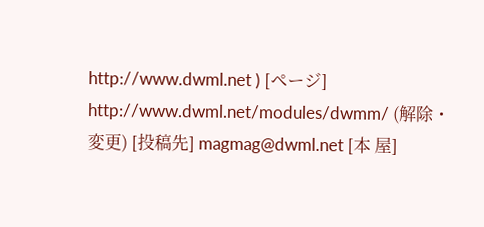http://www.dwml.net ) [ページ] http://www.dwml.net/modules/dwmm/ (解除・変更) [投稿先] magmag@dwml.net [本 屋]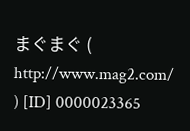まぐまぐ ( http://www.mag2.com/ ) [ID] 0000023365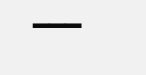━━━